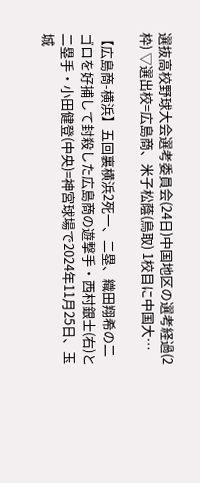選抜高校野球大会選考委員会(24日)中国地区の選考経過(2枠) ▽選出校=広島商、米子松蔭(鳥取) 1校目に中国大…

【広島商-横浜】五回裏横浜2死一、二塁、織田翔希の二ゴロを好捕して封殺した広島商の遊撃手・西村銀士(右)と二塁手・小田健登(中央)=神宮球場で2024年11月25日、玉城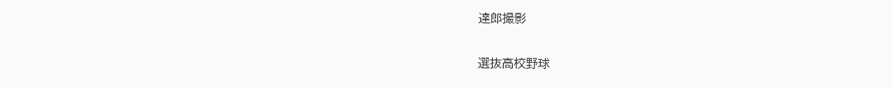達郎撮影

選抜高校野球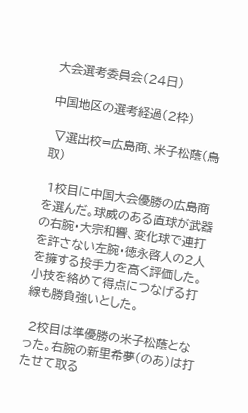大会選考委員会(24日)

中国地区の選考経過(2枠)

 ▽選出校=広島商、米子松蔭(鳥取)

 1校目に中国大会優勝の広島商を選んだ。球威のある直球が武器の右腕・大宗和響、変化球で連打を許さない左腕・徳永啓人の2人を擁する投手力を高く評価した。小技を絡めて得点につなげる打線も勝負強いとした。

 2校目は準優勝の米子松蔭となった。右腕の新里希夢(のあ)は打たせて取る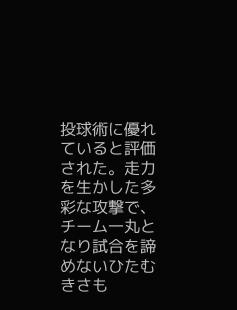投球術に優れていると評価された。走力を生かした多彩な攻撃で、チーム一丸となり試合を諦めないひたむきさも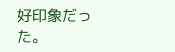好印象だった。